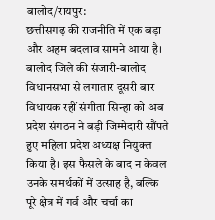बालोद/रायपुर:
छत्तीसगढ़ की राजनीति में एक बड़ा और अहम बदलाव सामने आया है। बालोद जिले की संजारी-बालोद विधानसभा से लगातार दूसरी बार विधायक रहीं संगीता सिन्हा को अब प्रदेश संगठन ने बड़ी जिम्मेदारी सौंपते हुए महिला प्रदेश अध्यक्ष नियुक्त किया है। इस फैसले के बाद न केवल उनके समर्थकों में उत्साह है, बल्कि पूरे क्षेत्र में गर्व और चर्चा का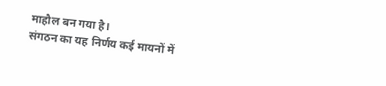माहौल बन गया है।
संगठन का यह निर्णय कई मायनों में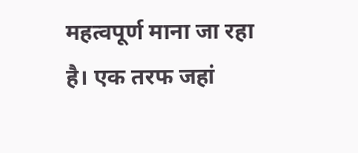महत्वपूर्ण माना जा रहा है। एक तरफ जहां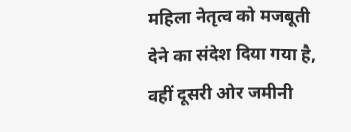महिला नेतृत्व को मजबूती देने का संदेश दिया गया है, वहीं दूसरी ओर जमीनी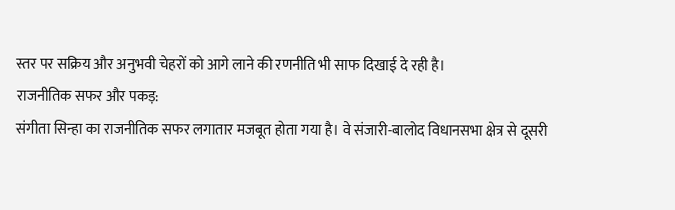स्तर पर सक्रिय और अनुभवी चेहरों को आगे लाने की रणनीति भी साफ दिखाई दे रही है।
राजनीतिक सफर और पकड़:
संगीता सिन्हा का राजनीतिक सफर लगातार मजबूत होता गया है। वे संजारी-बालोद विधानसभा क्षेत्र से दूसरी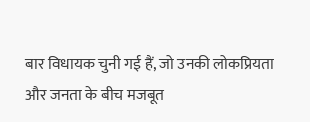बार विधायक चुनी गई हैं, जो उनकी लोकप्रियता और जनता के बीच मजबूत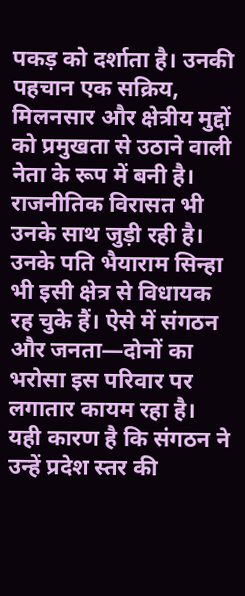पकड़ को दर्शाता है। उनकी पहचान एक सक्रिय, मिलनसार और क्षेत्रीय मुद्दों को प्रमुखता से उठाने वाली नेता के रूप में बनी है।
राजनीतिक विरासत भी उनके साथ जुड़ी रही है। उनके पति भैयाराम सिन्हा भी इसी क्षेत्र से विधायक रह चुके हैं। ऐसे में संगठन और जनता—दोनों का भरोसा इस परिवार पर लगातार कायम रहा है। यही कारण है कि संगठन ने उन्हें प्रदेश स्तर की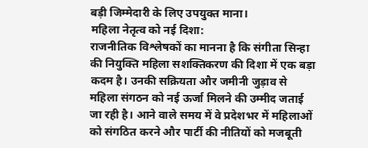बड़ी जिम्मेदारी के लिए उपयुक्त माना।
महिला नेतृत्व को नई दिशा:
राजनीतिक विश्लेषकों का मानना है कि संगीता सिन्हा की नियुक्ति महिला सशक्तिकरण की दिशा में एक बड़ा कदम है। उनकी सक्रियता और जमीनी जुड़ाव से महिला संगठन को नई ऊर्जा मिलने की उम्मीद जताई जा रही है। आने वाले समय में वे प्रदेशभर में महिलाओं को संगठित करने और पार्टी की नीतियों को मजबूती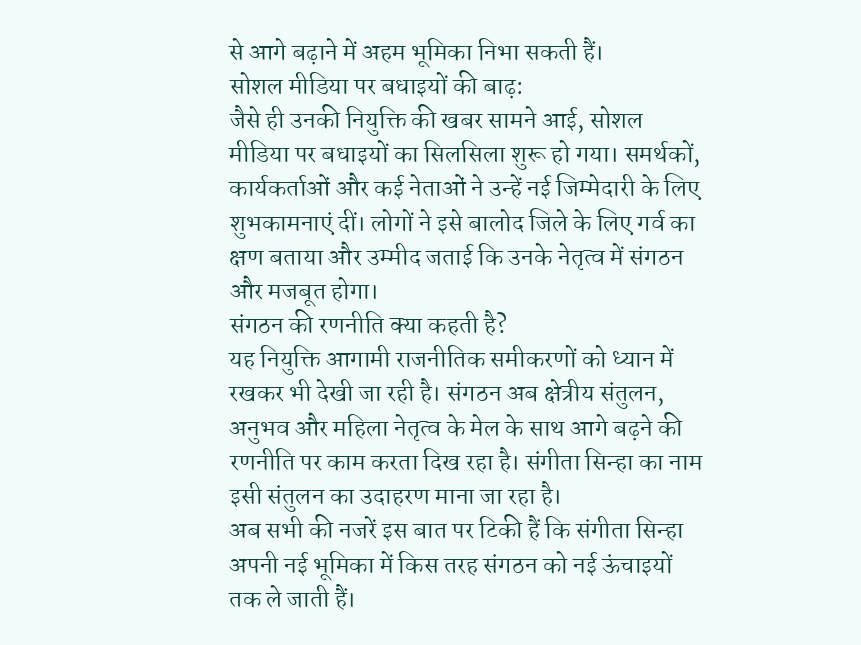से आगे बढ़ाने में अहम भूमिका निभा सकती हैं।
सोशल मीडिया पर बधाइयों की बाढ़:
जैसे ही उनकी नियुक्ति की खबर सामने आई, सोशल मीडिया पर बधाइयों का सिलसिला शुरू हो गया। समर्थकों, कार्यकर्ताओं और कई नेताओं ने उन्हें नई जिम्मेदारी के लिए शुभकामनाएं दीं। लोगों ने इसे बालोद जिले के लिए गर्व का क्षण बताया और उम्मीद जताई कि उनके नेतृत्व में संगठन और मजबूत होगा।
संगठन की रणनीति क्या कहती है?
यह नियुक्ति आगामी राजनीतिक समीकरणों को ध्यान में रखकर भी देखी जा रही है। संगठन अब क्षेत्रीय संतुलन, अनुभव और महिला नेतृत्व के मेल के साथ आगे बढ़ने की रणनीति पर काम करता दिख रहा है। संगीता सिन्हा का नाम इसी संतुलन का उदाहरण माना जा रहा है।
अब सभी की नजरें इस बात पर टिकी हैं कि संगीता सिन्हा अपनी नई भूमिका में किस तरह संगठन को नई ऊंचाइयों तक ले जाती हैं।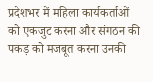प्रदेशभर में महिला कार्यकर्ताओं को एकजुट करना और संगठन की पकड़ को मजबूत करना उनकी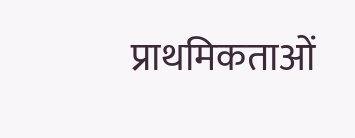प्राथमिकताओं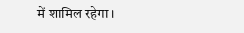में शामिल रहेगा।